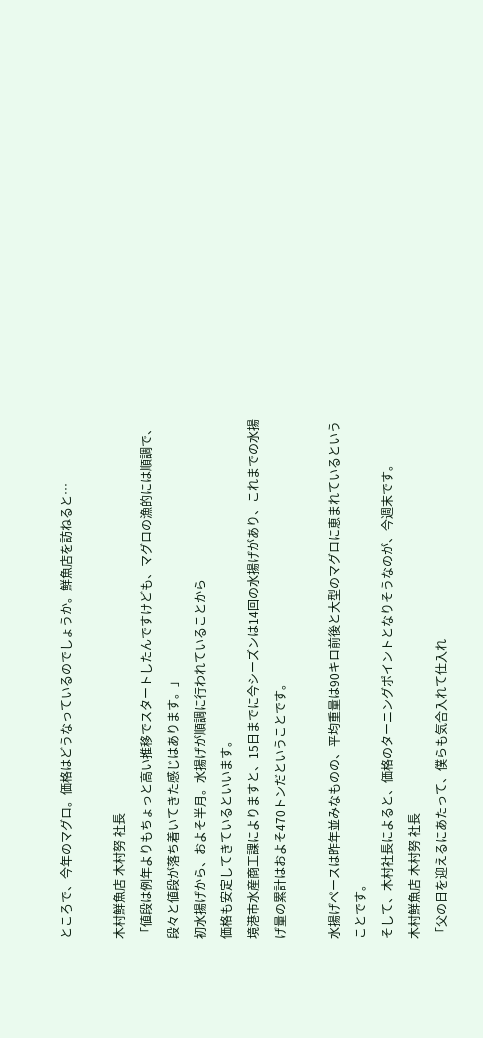ところで、今年のマグロ。価格はどうなっているのでしょうか。鮮魚店を訪ねると…

木村鮮魚店 木村努 社長
「値段は例年よりもちょっと高い推移でスタートしたんですけども、マグロの漁的には順調で、段々と値段が落ち着いてきた感じはあります。」
初水揚げから、およそ半月。水揚げが順調に行われていることから
価格も安定してきているといいます。
境港市水産商工課によりますと、15日までに今シーズンは14回の水揚げがあり、これまでの水揚げ量の累計はおよそ470トンだということです。

水揚げペースは昨年並みなものの、平均重量は90キロ前後と大型のマグロに恵まれているということです。
そして、木村社長によると、価格のターニングポイントとなりそうなのが、今週末です。
木村鮮魚店 木村努 社長
「父の日を迎えるにあたって、僕らも気合入れて仕入れ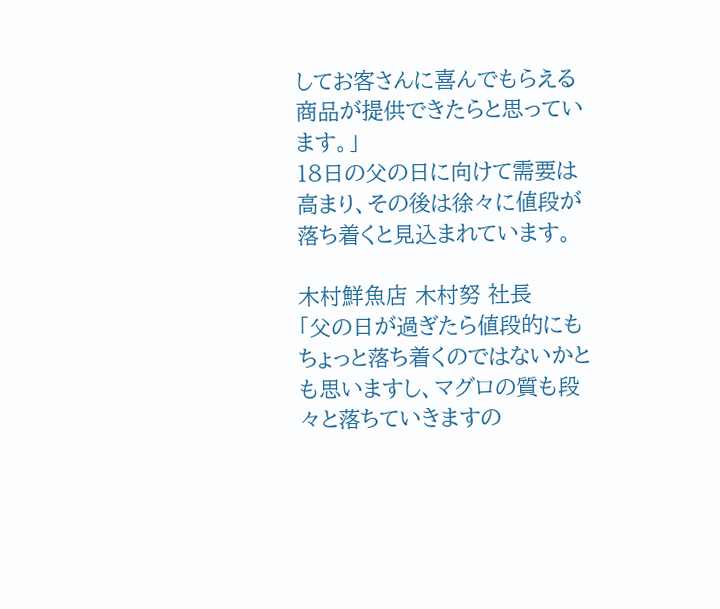してお客さんに喜んでもらえる商品が提供できたらと思っています。」
18日の父の日に向けて需要は高まり、その後は徐々に値段が落ち着くと見込まれています。

木村鮮魚店 木村努 社長
「父の日が過ぎたら値段的にもちょっと落ち着くのではないかとも思いますし、マグロの質も段々と落ちていきますの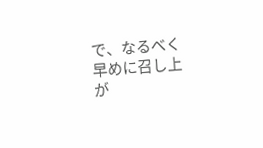で、なるべく早めに召し上が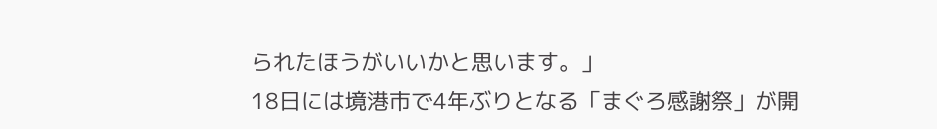られたほうがいいかと思います。」
18日には境港市で4年ぶりとなる「まぐろ感謝祭」が開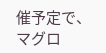催予定で、マグロ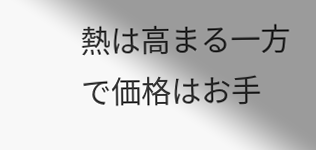熱は高まる一方で価格はお手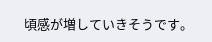頃感が増していきそうです。